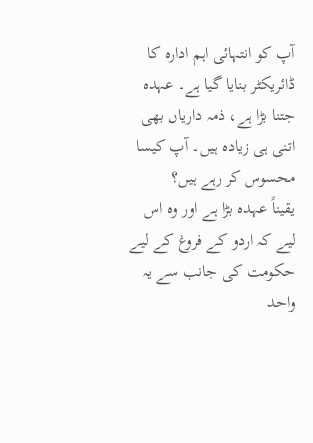آپ کو انتہائی اہم ادارہ کا ڈائریکٹر بنایا گیا ہے۔ عہدہ جتنا بڑا ہے، ذمہ داریاں بھی اتنی ہی زیادہ ہیں۔ آپ کیسا محسوس کر رہے ہیں؟
یقیناً عہدہ بڑا ہے اور وہ اس لیے کہ اردو کے فروغ کے لیے حکومت کی جانب سے یہ واحد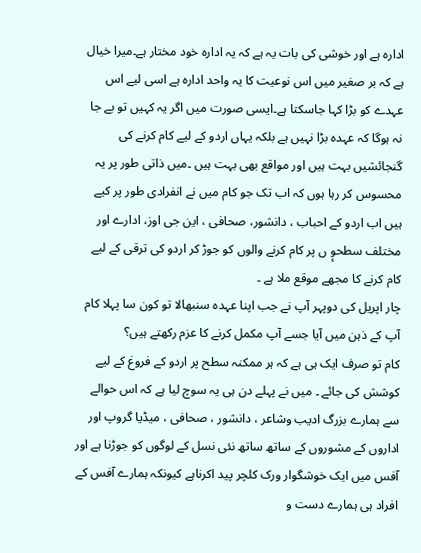ادارہ ہے اور خوشی کی بات یہ ہے کہ یہ ادارہ خود مختار ہے۔میرا خیال ہے کہ بر صغیر میں اس نوعیت کا یہ واحد ادارہ ہے اسی لیے اس عہدے کو بڑا کہا جاسکتا ہے۔ایسی صورت میں اگر یہ کہیں تو بے جا نہ ہوگا کہ عہدہ بڑا نہیں ہے بلکہ یہاں اردو کے لیے کام کرنے کی گنجائشیں بہت ہیں اور مواقع بھی بہت ہیں ۔میں ذاتی طور پر یہ محسوس کر رہا ہوں کہ اب تک جو کام میں نے انفرادی طور پر کیے ہیں اب اردو کے احباب ، دانشور، صحافی ، این جی اوز، ادارے اور مختلف سطحوٕ ں پر کام کرنے والوں کو جوڑ کر اردو کی ترقی کے لیے کام کرنے کا مجھے موقع ملا ہے ۔
چار اپریل کی دوپہر آپ نے جب اپنا عہدہ سنبھالا تو کون سا پہلا کام آپ کے ذہن میں آیا جسے آپ مکمل کرنے کا عزم رکھتے ہیں؟
کام تو صرف ایک ہی ہے کہ ہر ممکنہ سطح پر اردو کے فروغ کے لیے کوشش کی جائے ۔ میں نے پہلے دن ہی یہ سوچ لیا ہے کہ اس حوالے سے ہمارے بزرگ ادیب وشاعر ، دانشور ، صحافی ، میڈیا گروپ اور اداروں کے مشوروں کے ساتھ ساتھ نئی نسل کے لوگوں کو جوڑنا ہے اور آفس میں ایک خوشگوار ورک کلچر پید اکرناہے کیونکہ ہمارے آفس کے افراد ہی ہمارے دست و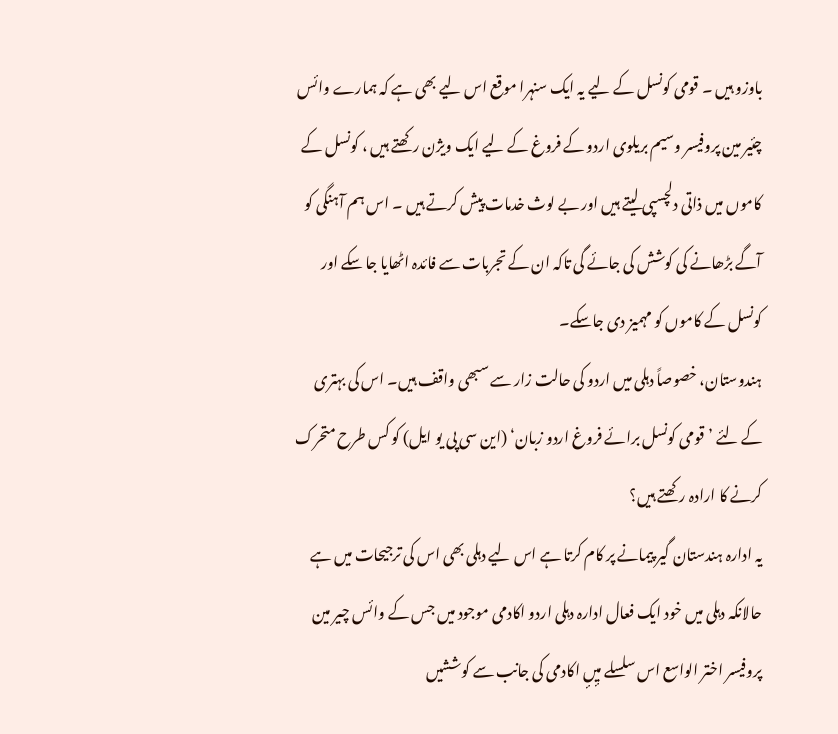باوزو ہیں ۔ قومی کونسل کے لیے یہ ایک سنہرا موقع اس لیے بھی ہے کہ ہمارے وائس چئیر مین پروفیسر وسیم بریلوی اردو کے فروغ کے لیے ایک ویژن رکھتے ہیں ، کونسل کے کاموں میں ذاتی دلچسپی لیتے ہیں اور بے لوث خدمات پیش کرتے ہیں ۔ اس ہم آہنگی کو آگے بڑھانے کی کوشش کی جائے گی تاکہ ان کے تجربات سے فائدہ اٹھایا جا سکے اور کونسل کے کاموں کو مہمیز دی جاسکے۔
ہندوستان، خصوصاً دہلی میں اردو کی حالت زار سے سبھی واقف ہیں۔ اس کی بہتری کے لئے ’قومی کونسل برائے فروغ اردو زبان‘ (این سی پی یو ایل) کو کس طرح متحرک کرنے کا ارادہ رکھتے ہیں؟
یہ ادارہ ہندستان گیر پیمانے پر کام کرتا ہے اس لیے دہلی بھی اس کی ترجیحات میں ہے حالانکہ دہلی میں خود ایک فعال ادارہ دہلی اردو اکادمی موجود میں جس کے وائس چیر مین پروفیسر اختر الواسع اس سلسلے میٕںٕ اکادمی کی جانب سے کوششیں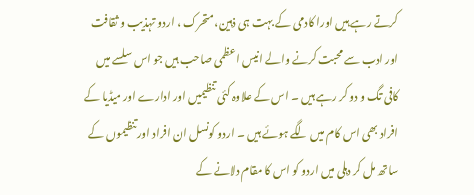کرتے رہے ہیں اورا کادمی کے بہت ہی ذہین، متحرک ، اردو تہذیب و ثقافت اور ادب سے محبت کرنے والے انیس اعظمی صاحب ہیں جو اس سلسے میں کافی تگ و دو کر رہے ہیں ۔ اس کے علاوہ کئی تنظیمیں اور ادارے اور میڈیا کے افراد بھی اس کام میں لگے ہوئے ہیں ۔ اردو کونسل ان افراد اور تنظیموں کے ساتھ مل کر دہلی میں اردو کو اس کا مقام دلانے کے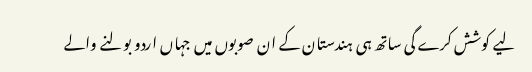لیے کوشش کرے گی ساتھ ہی ہندستان کے ان صوبوں میں جہاں اردو بولنے والے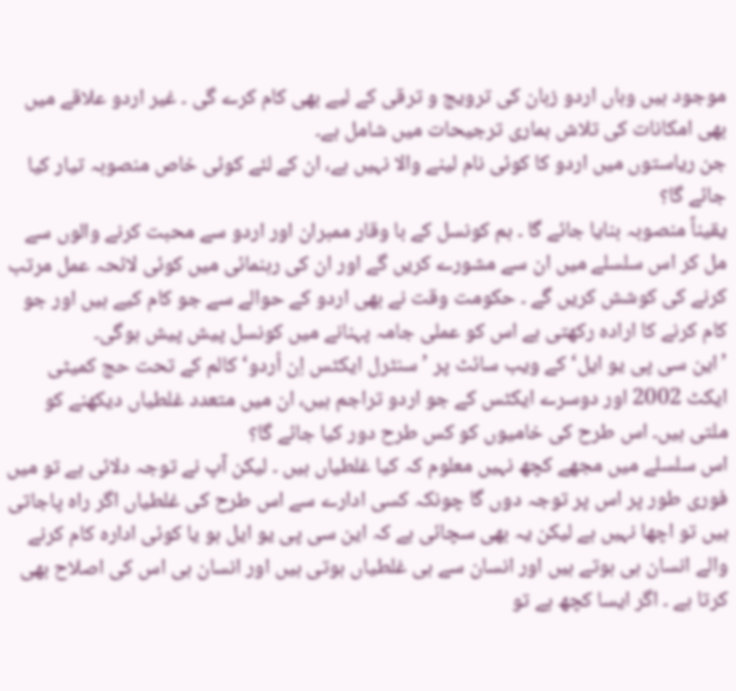موجود ہیں وہاں اردو زبان کی ترویج و ترقی کے لیے بھی کام کرے گی ۔ غیر اردو علاقے میں بھی امکانات کی تلاش ہماری ترجیحات میں شامل ہے۔
جن ریاستوں میں اردو کا کوئی نام لینے والا نہیں ہے، ان کے لئے کوئی خاص منصوبہ تیار کیا جائے گا؟
یقیناً منصوبہ بنایا جائے گا ۔ ہم کونسل کے با وقار ممبران اور اردو سے محبت کرنے والوں سے مل کر اس سلسلے میں ان سے مشورے کریں گے اور ان کی رہنمائی میں کوئی لائحہ عمل مرتب کرنے کی کوشش کریں گے ۔ حکومت وقت نے بھی اردو کے حوالے سے جو کام کیے ہیں اور جو کام کرنے کا ارادہ رکھتی ہے اس کو عملی جامہ پہنانے میں کونسل پیش پیش ہوگی۔
’این سی پی یو ایل‘ کے ویب سائٹ پر ’سنٹرل ایکٹس اِن اُردو‘ کالم کے تحت حج کمیٹی ایکٹ 2002 اور دوسرے ایکٹس کے جو اردو تراجم ہیں، ان میں متعدد غلطیاں دیکھنے کو ملتی ہیں۔ اس طرح کی خامیوں کو کس طرح دور کیا جائے گا؟
اس سلسلے میں مجھے کچھ نہیں معلوم کہ کیا غلطیاں ہیں ۔ لیکن آپ نے توجہ دلائی ہے تو میں فوری طور پر اس پر توجہ دوں گا چونکہ کسی ادارے سے اس طرح کی غلطیاں اگر راہ پاجاتی ہیں تو اچھا نہیں ہے لیکن یہ بھی سچائی ہے کہ این سی پی یو ایل ہو یا کوئی ادارہ کام کرنے والے انسان ہی ہوتے ہیں اور انسان سے ہی غلطیاں ہوتی ہیں اور انسان ہی اس کی اصلاح بھی کرتا ہے ۔ اگر ایسا کچھ ہے تو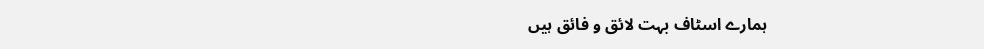ہمارے اسٹاف بہت لائق و فائق ہیں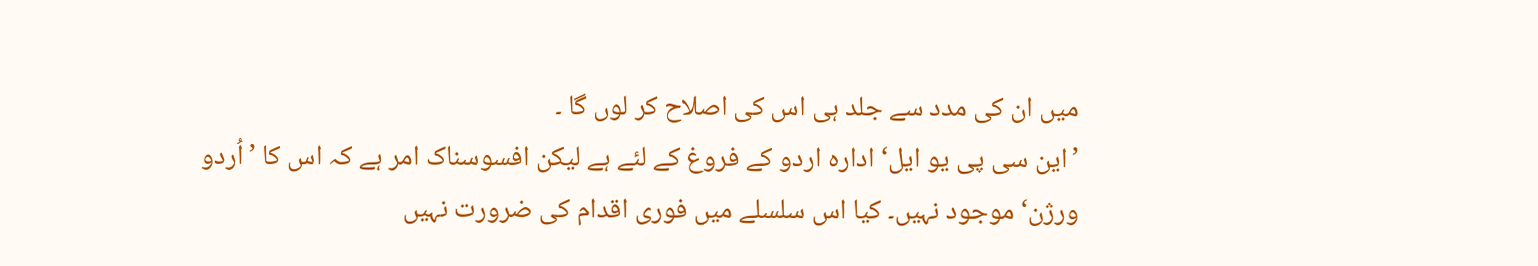میں ان کی مدد سے جلد ہی اس کی اصلاح کر لوں گا ۔
’این سی پی یو ایل‘ ادارہ اردو کے فروغ کے لئے ہے لیکن افسوسناک امر ہے کہ اس کا ’اُردو ورژن‘ موجود نہیں۔ کیا اس سلسلے میں فوری اقدام کی ضرورت نہیں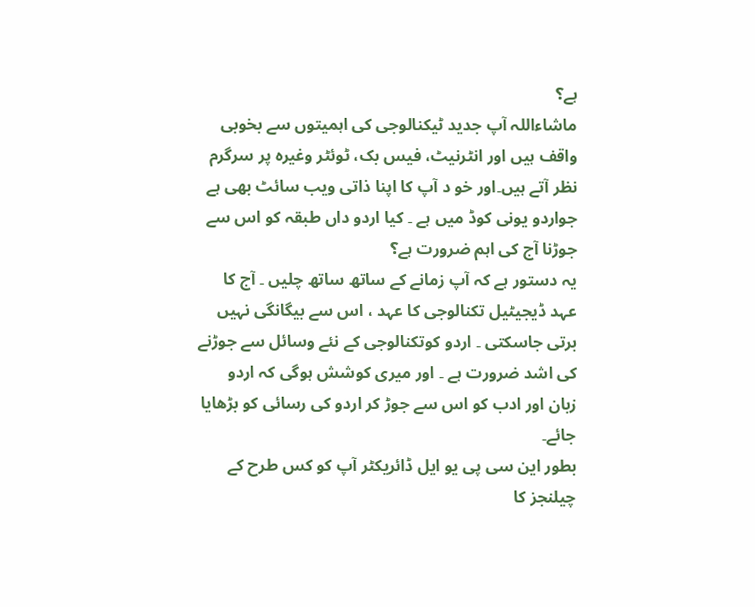ہے؟
ماشاءاللہ آپ جدید ٹیکنالوجی کی اہمیتوں سے بخوبی واقف ہیں اور انٹرنیٹ، فیس بک، ٹوئٹر وغیرہ پر سرگرم نظر آتے ہیں۔اور خو د آپ کا اپنا ذاتی ویب سائٹ بھی ہے جواردو یونی کوڈ میں ہے ۔ کیا اردو داں طبقہ کو اس سے جوڑنا آج کی اہم ضرورت ہے؟
یہ دستور ہے کہ آپ زمانے کے ساتھ ساتھ چلیں ۔ آج کا عہد ڈیجیٹيل تکنالوجی کا عہد ، اس سے بیگانگی نہیں برتی جاسکتی ۔ اردو کوتکنالوجی کے نئے وسائل سے جوڑنے کی اشد ضرورت ہے ۔ اور میری کوشش ہوگی کہ اردو زبان اور ادب کو اس سے جوڑ کر اردو کی رسائی کو بڑھایا جائے۔
بطور این سی پی یو ایل ڈائریکٹر آپ کو کس طرح کے چیلنجز کا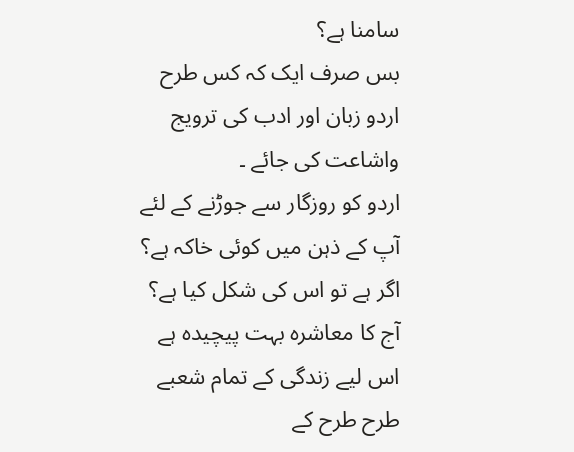سامنا ہے؟
بس صرف ایک کہ کس طرح اردو زبان اور ادب کی ترویج واشاعت کی جائے ۔
اردو کو روزگار سے جوڑنے کے لئے آپ کے ذہن میں کوئی خاکہ ہے؟ اگر ہے تو اس کی شکل کیا ہے؟
آج کا معاشرہ بہت پیچیدہ ہے اس لیے زندگی کے تمام شعبے طرح طرح کے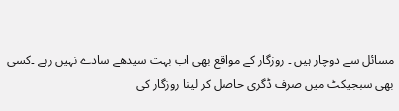مسائل سے دوچار ہیں ۔ روزگار کے مواقع بھی اب بہت سیدھے سادے نہیں رہے ۔کسی بھی سبجیکٹ میں صرف ڈگری حاصل کر لینا روزگار کی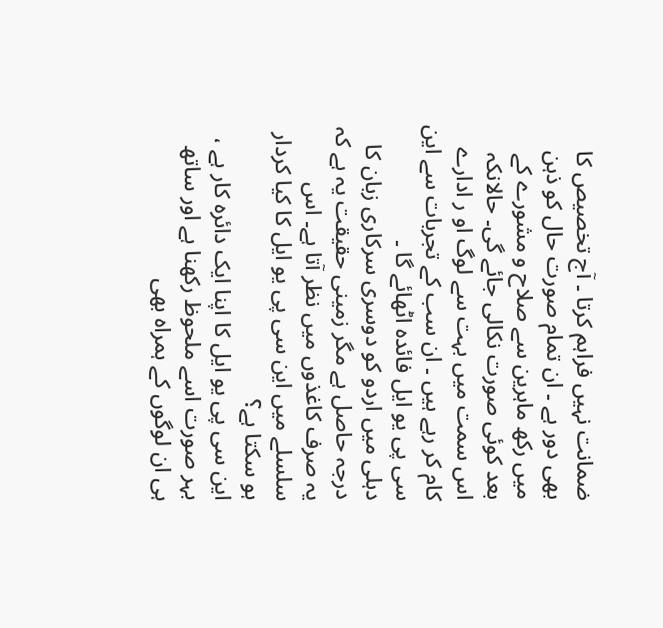ضمانت نہیں فراہم کرتا ۔ آج تخصیص کا بھی دور ہے ۔ ان تمام صورت حال کو ذہن میں رکھ ماہرین سے صلاح و مشورے کے بعد کوئی صورت نکالی جائے گی۔ حالانکہ اس سمت میں بہت سے لوگ او ر ادارے کام کر رہے ہیں ۔ ان سب کے تجربات سے این سی پی یو ایل فائدہ اٹھائے گا ۔
دہلی میں اردو کو دوسری سرکاری زبان کا درجہ حاصل ہے مگر زمینی حقیقت یہ ہے کہ یہ صرف کاغذوں میں نظر آتا ہے۔ اس سلسلے میں این سی پی یو ایل کا کیا کردار ہو سکتا ہے؟
این سی پی یو ایل کا اپنا ایک دائرہ کار ہے ، بہر صورت اسے ملحوظ رکھنا ہے اور ساتھ ہی ان لوگوں کے ہمراہ بھی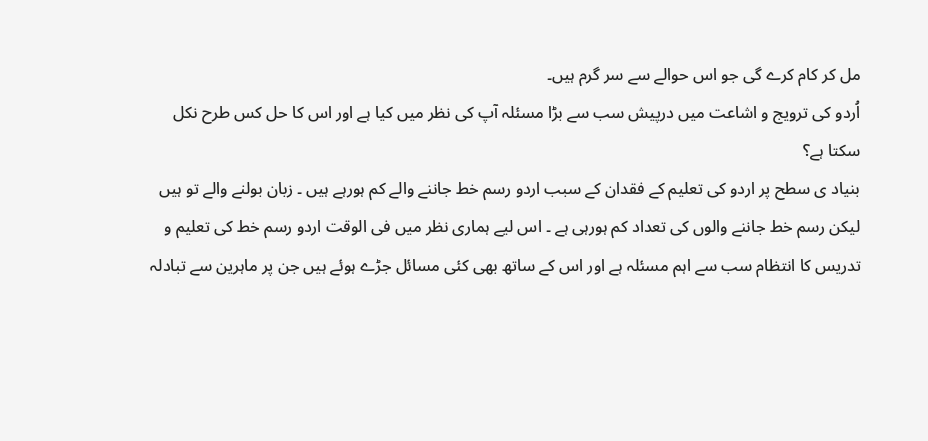مل کر کام کرے گی جو اس حوالے سے سر گرم ہیں۔
اُردو کی ترویج و اشاعت میں درپیش سب سے بڑا مسئلہ آپ کی نظر میں کیا ہے اور اس کا حل کس طرح نکل سکتا ہے؟
بنیاد ی سطح پر اردو کی تعلیم کے فقدان کے سبب اردو رسم خط جاننے والے کم ہورہے ہیں ۔ زبان بولنے والے تو ہیں لیکن رسم خط جاننے والوں کی تعداد کم ہورہی ہے ۔ اس لیے ہماری نظر میں فی الوقت اردو رسم خط کی تعلیم و تدریس کا انتظام سب سے اہم مسئلہ ہے اور اس کے ساتھ بھی کئی مسائل جڑے ہوئے ہیں جن پر ماہرین سے تبادلہ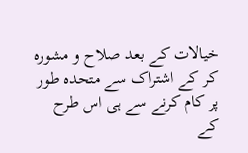خیالات کے بعد صلاح و مشورہ کر کے اشتراک سے متحدہ طور پر کام کرنے سے ہی اس طرح کے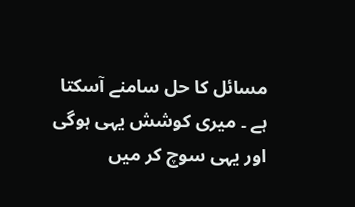مسائل کا حل سامنے آسکتا ہے ۔ میری کوشش یہی ہوگی اور یہی سوچ کر میں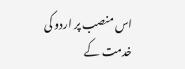اس منصب پر اردو کی خدمت کے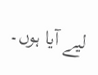لیے آیا ہوں۔